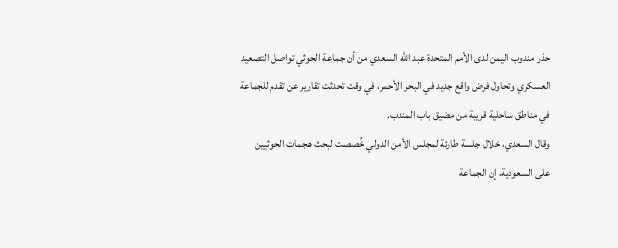حذر مندوب اليمن لدى الأمم المتحدة عبد الله السعدي من أن جماعة الحوثي تواصل التصعيد العسكري وتحاول فرض واقع جديد في البحر الأحمر، في وقت تحدثت تقارير عن تقدم للجماعة في مناطق ساحلية قريبة من مضيق باب المندب.
وقال السعدي، خلال جلسة طارئة لمجلس الأمن الدولي خُصصت لبحث هجمات الحوثيين على السعودية، إن الجماعة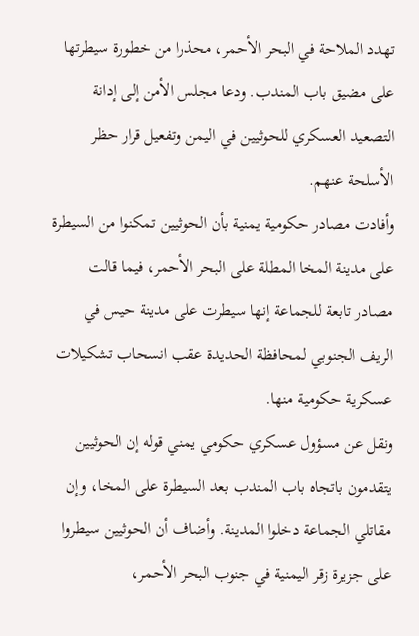تهدد الملاحة في البحر الأحمر، محذرا من خطورة سيطرتها على مضيق باب المندب. ودعا مجلس الأمن إلى إدانة التصعيد العسكري للحوثيين في اليمن وتفعيل قرار حظر الأسلحة عنهم.
وأفادت مصادر حكومية يمنية بأن الحوثيين تمكنوا من السيطرة على مدينة المخا المطلة على البحر الأحمر، فيما قالت مصادر تابعة للجماعة إنها سيطرت على مدينة حيس في الريف الجنوبي لمحافظة الحديدة عقب انسحاب تشكيلات عسكرية حكومية منها.
ونقل عن مسؤول عسكري حكومي يمني قوله إن الحوثيين يتقدمون باتجاه باب المندب بعد السيطرة على المخا، وإن مقاتلي الجماعة دخلوا المدينة. وأضاف أن الحوثيين سيطروا على جزيرة زقر اليمنية في جنوب البحر الأحمر،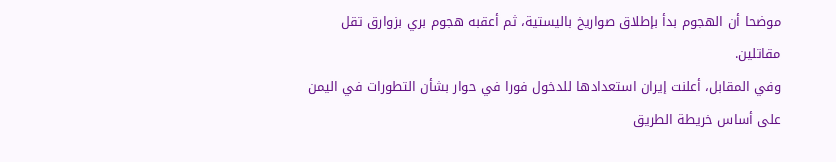موضحا أن الهجوم بدأ بإطلاق صواريخ باليستية، ثم أعقبه هجوم بري بزوارق تقل مقاتلين.
وفي المقابل، أعلنت إيران استعدادها للدخول فورا في حوار بشأن التطورات في اليمن على أساس خريطة الطريق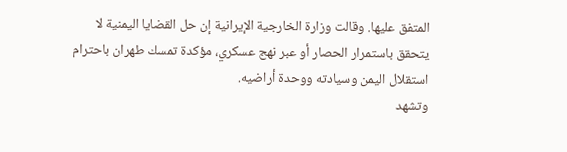المتفق عليها. وقالت وزارة الخارجية الإيرانية إن حل القضايا اليمنية لا يتحقق باستمرار الحصار أو عبر نهج عسكري، مؤكدة تمسك طهران باحترام استقلال اليمن وسيادته ووحدة أراضيه.
وتشهد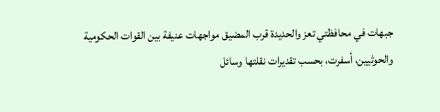جبهات في محافظتي تعز والحديدة قرب المضيق مواجهات عنيفة بين القوات الحكومية والحوثيين، أسفرت، بحسب تقديرات نقلتها وسائل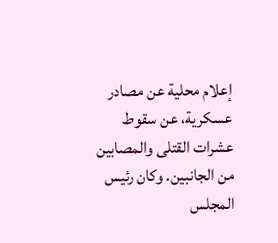إعلام محلية عن مصادر عسكرية، عن سقوط عشرات القتلى والمصابين من الجانبين. وكان رئيس المجلس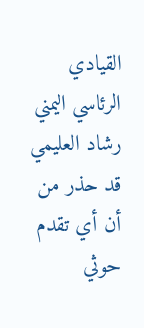القيادي الرئاسي اليمني رشاد العليمي قد حذر من أن أي تقدم حوثي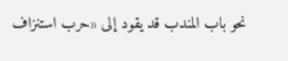نحو باب المندب قد يقود إلى «حرب استنزاف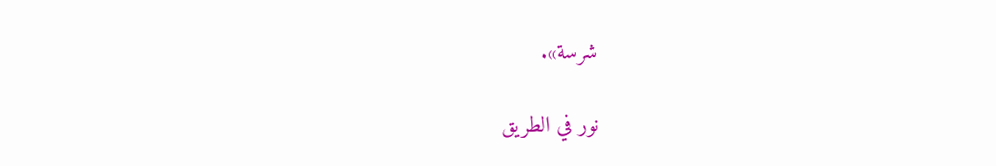شرسة».

نور في الطريق